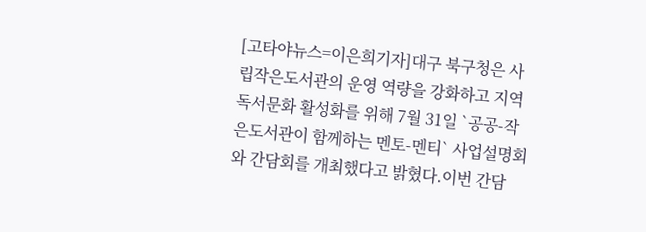[고타야뉴스=이은희기자]대구 북구청은 사립작은도서관의 운영 역량을 강화하고 지역 독서문화 활성화를 위해 7월 31일 `공공-작은도서관이 함께하는 멘토-멘티` 사업설명회와 간담회를 개최했다고 밝혔다.이번 간담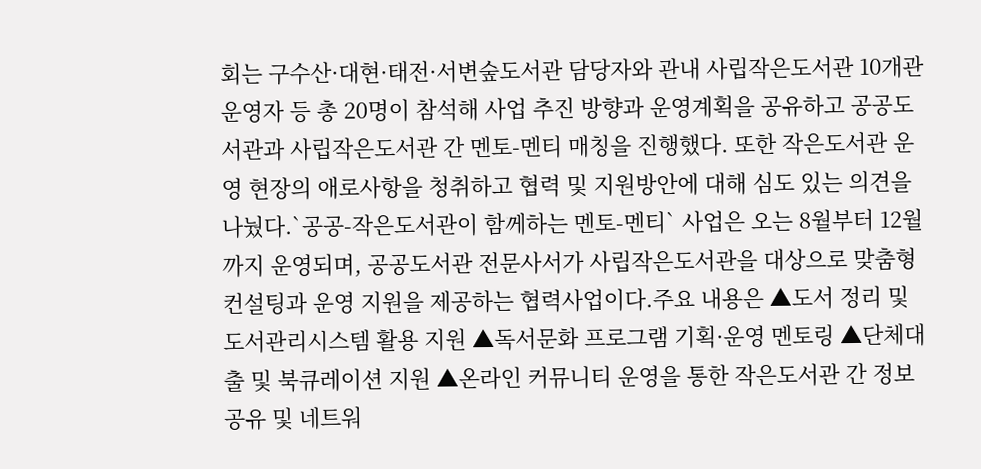회는 구수산·대현·태전·서변숲도서관 담당자와 관내 사립작은도서관 10개관 운영자 등 총 20명이 참석해 사업 추진 방향과 운영계획을 공유하고 공공도서관과 사립작은도서관 간 멘토-멘티 매칭을 진행했다. 또한 작은도서관 운영 현장의 애로사항을 청취하고 협력 및 지원방안에 대해 심도 있는 의견을 나눴다.`공공-작은도서관이 함께하는 멘토-멘티` 사업은 오는 8월부터 12월까지 운영되며, 공공도서관 전문사서가 사립작은도서관을 대상으로 맞춤형 컨설팅과 운영 지원을 제공하는 협력사업이다.주요 내용은 ▲도서 정리 및 도서관리시스템 활용 지원 ▲독서문화 프로그램 기획·운영 멘토링 ▲단체대출 및 북큐레이션 지원 ▲온라인 커뮤니티 운영을 통한 작은도서관 간 정보 공유 및 네트워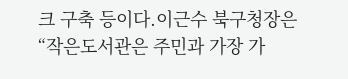크 구축 등이다.이근수 북구청장은 “작은도서관은 주민과 가장 가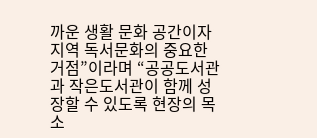까운 생활 문화 공간이자 지역 독서문화의 중요한 거점”이라며 “공공도서관과 작은도서관이 함께 성장할 수 있도록 현장의 목소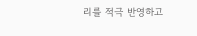리를 적극 반영하고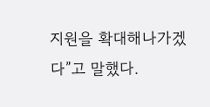지원을 확대해나가겠다”고 말했다.